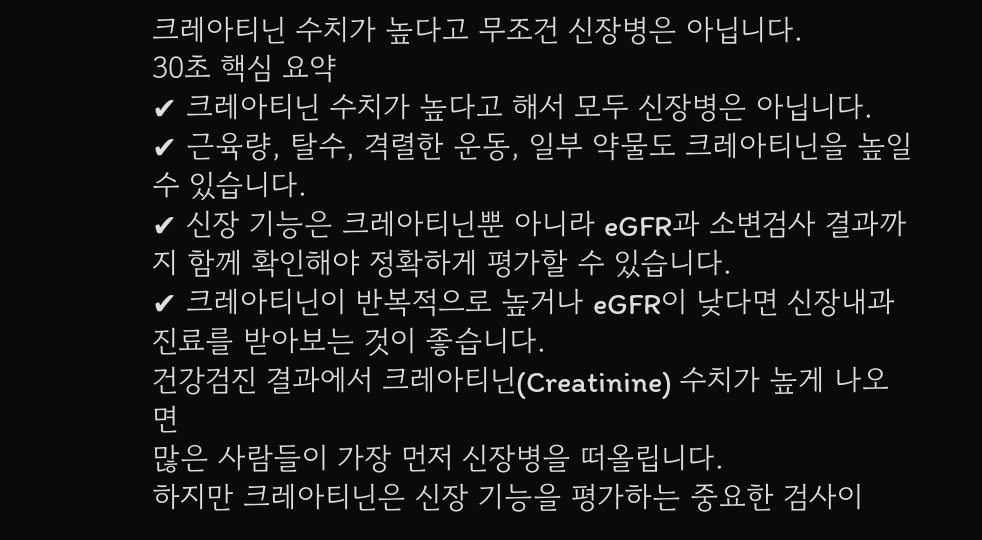크레아티닌 수치가 높다고 무조건 신장병은 아닙니다.
30초 핵심 요약
✔ 크레아티닌 수치가 높다고 해서 모두 신장병은 아닙니다.
✔ 근육량, 탈수, 격렬한 운동, 일부 약물도 크레아티닌을 높일 수 있습니다.
✔ 신장 기능은 크레아티닌뿐 아니라 eGFR과 소변검사 결과까지 함께 확인해야 정확하게 평가할 수 있습니다.
✔ 크레아티닌이 반복적으로 높거나 eGFR이 낮다면 신장내과 진료를 받아보는 것이 좋습니다.
건강검진 결과에서 크레아티닌(Creatinine) 수치가 높게 나오면
많은 사람들이 가장 먼저 신장병을 떠올립니다.
하지만 크레아티닌은 신장 기능을 평가하는 중요한 검사이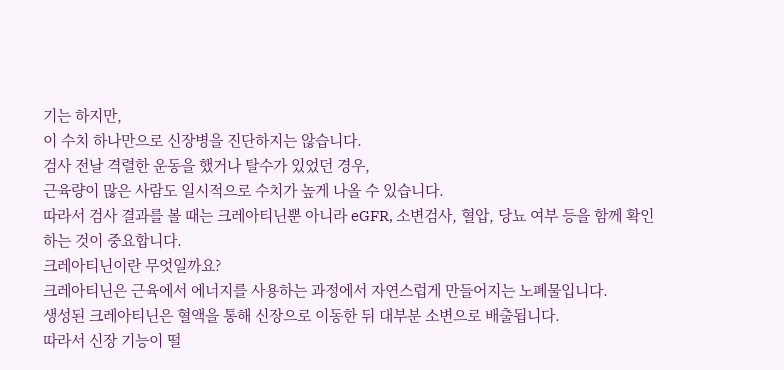기는 하지만,
이 수치 하나만으로 신장병을 진단하지는 않습니다.
검사 전날 격렬한 운동을 했거나 탈수가 있었던 경우,
근육량이 많은 사람도 일시적으로 수치가 높게 나올 수 있습니다.
따라서 검사 결과를 볼 때는 크레아티닌뿐 아니라 eGFR, 소변검사, 혈압, 당뇨 여부 등을 함께 확인하는 것이 중요합니다.
크레아티닌이란 무엇일까요?
크레아티닌은 근육에서 에너지를 사용하는 과정에서 자연스럽게 만들어지는 노폐물입니다.
생성된 크레아티닌은 혈액을 통해 신장으로 이동한 뒤 대부분 소변으로 배출됩니다.
따라서 신장 기능이 떨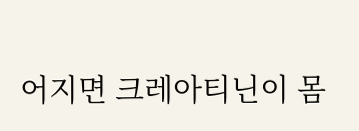어지면 크레아티닌이 몸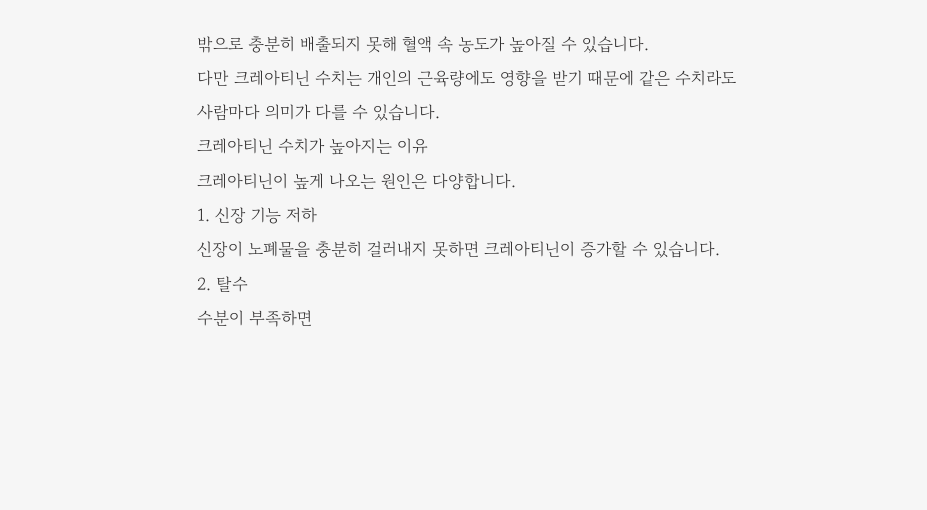밖으로 충분히 배출되지 못해 혈액 속 농도가 높아질 수 있습니다.
다만 크레아티닌 수치는 개인의 근육량에도 영향을 받기 때문에 같은 수치라도 사람마다 의미가 다를 수 있습니다.
크레아티닌 수치가 높아지는 이유
크레아티닌이 높게 나오는 원인은 다양합니다.
1. 신장 기능 저하
신장이 노폐물을 충분히 걸러내지 못하면 크레아티닌이 증가할 수 있습니다.
2. 탈수
수분이 부족하면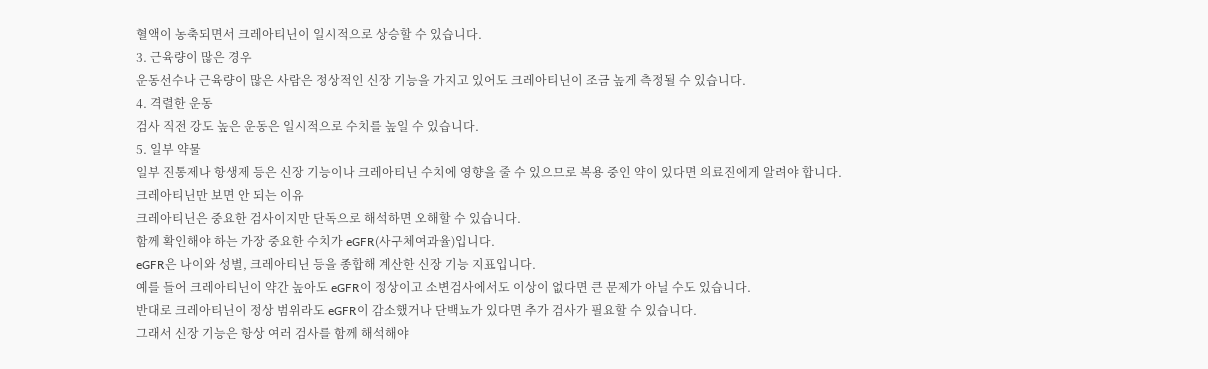혈액이 농축되면서 크레아티닌이 일시적으로 상승할 수 있습니다.
3. 근육량이 많은 경우
운동선수나 근육량이 많은 사람은 정상적인 신장 기능을 가지고 있어도 크레아티닌이 조금 높게 측정될 수 있습니다.
4. 격렬한 운동
검사 직전 강도 높은 운동은 일시적으로 수치를 높일 수 있습니다.
5. 일부 약물
일부 진통제나 항생제 등은 신장 기능이나 크레아티닌 수치에 영향을 줄 수 있으므로 복용 중인 약이 있다면 의료진에게 알려야 합니다.
크레아티닌만 보면 안 되는 이유
크레아티닌은 중요한 검사이지만 단독으로 해석하면 오해할 수 있습니다.
함께 확인해야 하는 가장 중요한 수치가 eGFR(사구체여과율)입니다.
eGFR은 나이와 성별, 크레아티닌 등을 종합해 계산한 신장 기능 지표입니다.
예를 들어 크레아티닌이 약간 높아도 eGFR이 정상이고 소변검사에서도 이상이 없다면 큰 문제가 아닐 수도 있습니다.
반대로 크레아티닌이 정상 범위라도 eGFR이 감소했거나 단백뇨가 있다면 추가 검사가 필요할 수 있습니다.
그래서 신장 기능은 항상 여러 검사를 함께 해석해야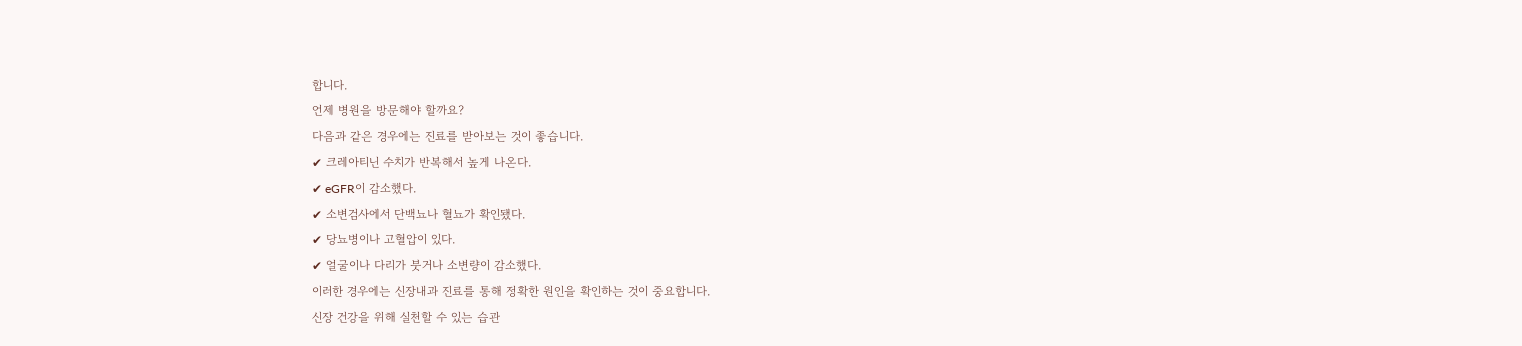합니다.
언제 병원을 방문해야 할까요?
다음과 같은 경우에는 진료를 받아보는 것이 좋습니다.
✔ 크레아티닌 수치가 반복해서 높게 나온다.
✔ eGFR이 감소했다.
✔ 소변검사에서 단백뇨나 혈뇨가 확인됐다.
✔ 당뇨병이나 고혈압이 있다.
✔ 얼굴이나 다리가 붓거나 소변량이 감소했다.
이러한 경우에는 신장내과 진료를 통해 정확한 원인을 확인하는 것이 중요합니다.
신장 건강을 위해 실천할 수 있는 습관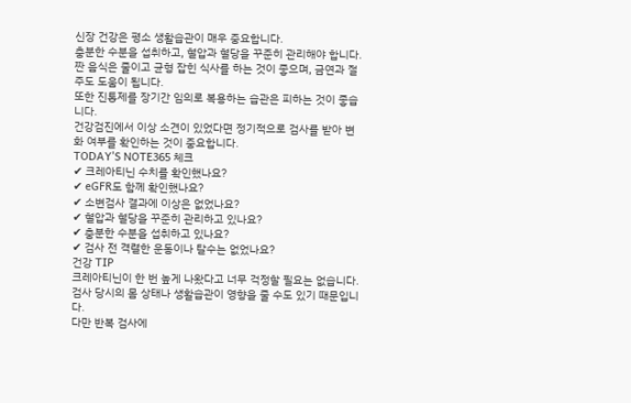신장 건강은 평소 생활습관이 매우 중요합니다.
충분한 수분을 섭취하고, 혈압과 혈당을 꾸준히 관리해야 합니다.
짠 음식은 줄이고 균형 잡힌 식사를 하는 것이 좋으며, 금연과 절주도 도움이 됩니다.
또한 진통제를 장기간 임의로 복용하는 습관은 피하는 것이 좋습니다.
건강검진에서 이상 소견이 있었다면 정기적으로 검사를 받아 변화 여부를 확인하는 것이 중요합니다.
TODAY'S NOTE365 체크
✔ 크레아티닌 수치를 확인했나요?
✔ eGFR도 함께 확인했나요?
✔ 소변검사 결과에 이상은 없었나요?
✔ 혈압과 혈당을 꾸준히 관리하고 있나요?
✔ 충분한 수분을 섭취하고 있나요?
✔ 검사 전 격렬한 운동이나 탈수는 없었나요?
건강 TIP
크레아티닌이 한 번 높게 나왔다고 너무 걱정할 필요는 없습니다.
검사 당시의 몸 상태나 생활습관이 영향을 줄 수도 있기 때문입니다.
다만 반복 검사에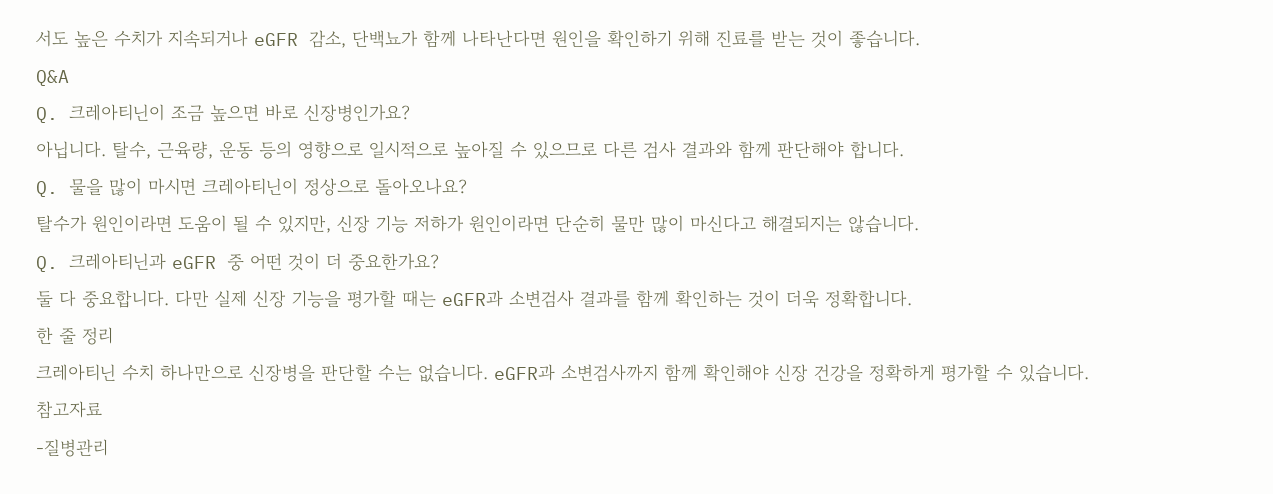서도 높은 수치가 지속되거나 eGFR 감소, 단백뇨가 함께 나타난다면 원인을 확인하기 위해 진료를 받는 것이 좋습니다.
Q&A
Q. 크레아티닌이 조금 높으면 바로 신장병인가요?
아닙니다. 탈수, 근육량, 운동 등의 영향으로 일시적으로 높아질 수 있으므로 다른 검사 결과와 함께 판단해야 합니다.
Q. 물을 많이 마시면 크레아티닌이 정상으로 돌아오나요?
탈수가 원인이라면 도움이 될 수 있지만, 신장 기능 저하가 원인이라면 단순히 물만 많이 마신다고 해결되지는 않습니다.
Q. 크레아티닌과 eGFR 중 어떤 것이 더 중요한가요?
둘 다 중요합니다. 다만 실제 신장 기능을 평가할 때는 eGFR과 소변검사 결과를 함께 확인하는 것이 더욱 정확합니다.
한 줄 정리
크레아티닌 수치 하나만으로 신장병을 판단할 수는 없습니다. eGFR과 소변검사까지 함께 확인해야 신장 건강을 정확하게 평가할 수 있습니다.
참고자료
-질병관리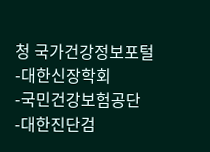청 국가건강정보포털
-대한신장학회
-국민건강보험공단
-대한진단검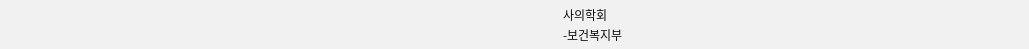사의학회
-보건복지부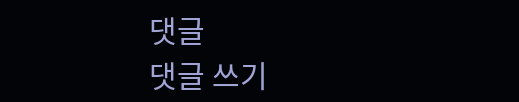댓글
댓글 쓰기